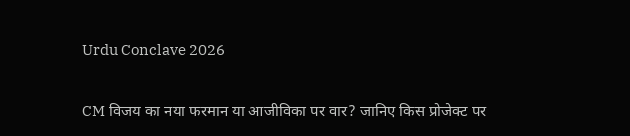Urdu Conclave 2026

CM विजय का नया फरमान या आजीविका पर वार? जानिए किस प्रोजेक्ट पर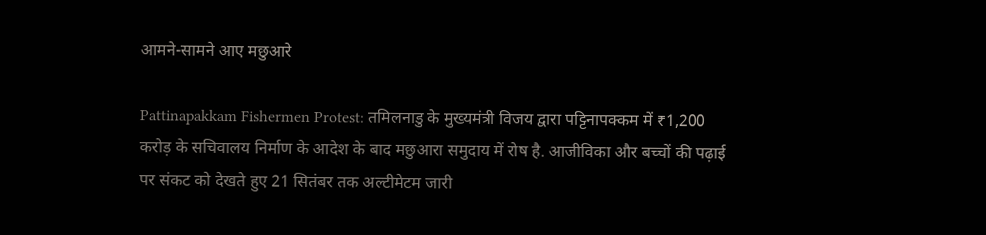आमने-सामने आए मछुआरे

Pattinapakkam Fishermen Protest: तमिलनाडु के मुख्यमंत्री विजय द्वारा पट्टिनापक्कम में ₹1,200 करोड़ के सचिवालय निर्माण के आदेश के बाद मछुआरा समुदाय में रोष है. आजीविका और बच्चों की पढ़ाई पर संकट को देखते हुए 21 सितंबर तक अल्टीमेटम जारी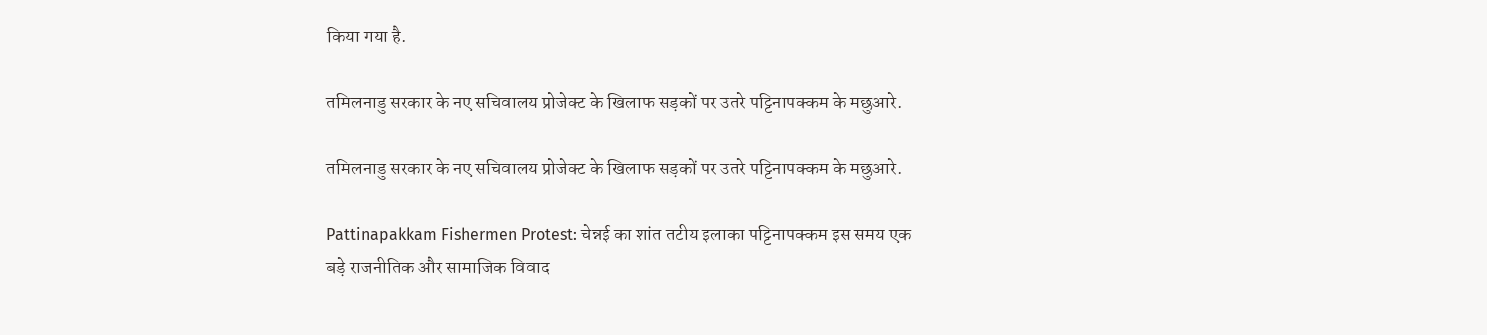किया गया है.

तमिलनाडु सरकार के नए सचिवालय प्रोजेक्ट के खिलाफ सड़कों पर उतरे पट्टिनापक्कम के मछुआरे.

तमिलनाडु सरकार के नए सचिवालय प्रोजेक्ट के खिलाफ सड़कों पर उतरे पट्टिनापक्कम के मछुआरे.

Pattinapakkam Fishermen Protest: चेन्नई का शांत तटीय इलाका पट्टिनापक्कम इस समय एक बड़े राजनीतिक और सामाजिक विवाद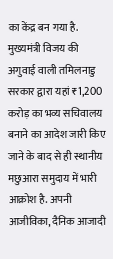का केंद्र बन गया है. मुख्यमंत्री विजय की अगुवाई वाली तमिलनाडु सरकार द्वारा यहां ₹1,200 करोड़ का भव्य सचिवालय बनाने का आदेश जारी किए जाने के बाद से ही स्थानीय मछुआरा समुदाय में भारी आक्रोश है. अपनी आजीविका, दैनिक आजादी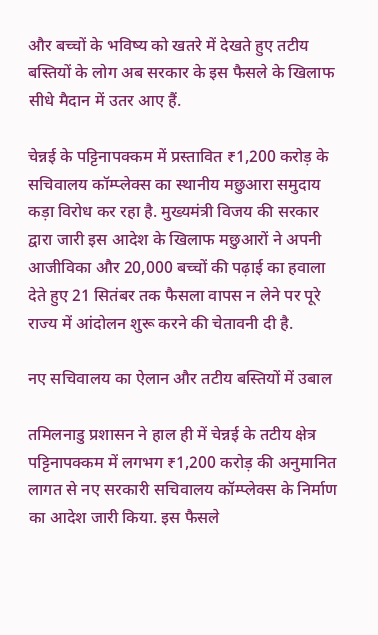और बच्चों के भविष्य को खतरे में देखते हुए तटीय बस्तियों के लोग अब सरकार के इस फैसले के खिलाफ सीधे मैदान में उतर आए हैं.

चेन्नई के पट्टिनापक्कम में प्रस्तावित ₹1,200 करोड़ के सचिवालय कॉम्प्लेक्स का स्थानीय मछुआरा समुदाय कड़ा विरोध कर रहा है. मुख्यमंत्री विजय की सरकार द्वारा जारी इस आदेश के खिलाफ मछुआरों ने अपनी आजीविका और 20,000 बच्चों की पढ़ाई का हवाला देते हुए 21 सितंबर तक फैसला वापस न लेने पर पूरे राज्य में आंदोलन शुरू करने की चेतावनी दी है.

नए सचिवालय का ऐलान और तटीय बस्तियों में उबाल

तमिलनाडु प्रशासन ने हाल ही में चेन्नई के तटीय क्षेत्र पट्टिनापक्कम में लगभग ₹1,200 करोड़ की अनुमानित लागत से नए सरकारी सचिवालय कॉम्प्लेक्स के निर्माण का आदेश जारी किया. इस फैसले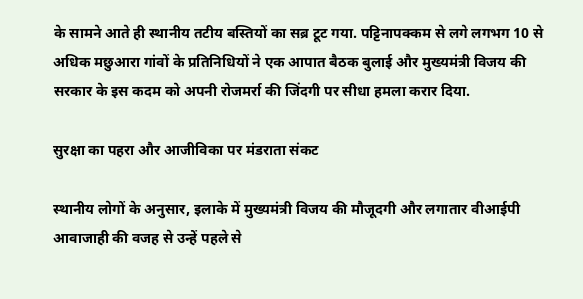के सामने आते ही स्थानीय तटीय बस्तियों का सब्र टूट गया. पट्टिनापक्कम से लगे लगभग 10 से अधिक मछुआरा गांवों के प्रतिनिधियों ने एक आपात बैठक बुलाई और मुख्यमंत्री विजय की सरकार के इस कदम को अपनी रोजमर्रा की जिंदगी पर सीधा हमला करार दिया.

सुरक्षा का पहरा और आजीविका पर मंडराता संकट

स्थानीय लोगों के अनुसार, इलाके में मुख्यमंत्री विजय की मौजूदगी और लगातार वीआईपी आवाजाही की वजह से उन्हें पहले से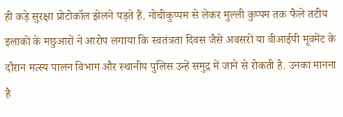ही कड़े सुरक्षा प्रोटोकॉल झेलने पड़ते हैं. नोचीकुप्पम से लेकर मुल्ली कुप्पम तक फैले तटीय इलाकों के मछुआरों ने आरोप लगाया कि स्वतंत्रता दिवस जैसे अवसरों या वीआईपी मूवमेंट के दौरान मत्स्य पालन विभाग और स्थानीय पुलिस उन्हें समुद्र में जाने से रोकती है. उनका मानना है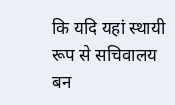कि यदि यहां स्थायी रूप से सचिवालय बन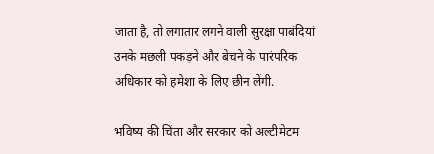जाता है, तो लगातार लगने वाली सुरक्षा पाबंदियां उनके मछली पकड़ने और बेचने के पारंपरिक अधिकार को हमेशा के लिए छीन लेंगी.

भविष्य की चिंता और सरकार को अल्टीमेटम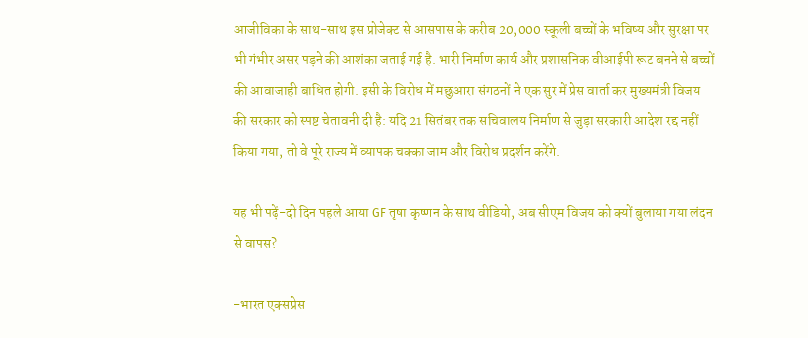आजीविका के साथ-साथ इस प्रोजेक्ट से आसपास के करीब 20,000 स्कूली बच्चों के भविष्य और सुरक्षा पर भी गंभीर असर पड़ने की आशंका जताई गई है. भारी निर्माण कार्य और प्रशासनिक वीआईपी रूट बनने से बच्चों की आवाजाही बाधित होगी. इसी के विरोध में मछुआरा संगठनों ने एक सुर में प्रेस वार्ता कर मुख्यमंत्री विजय की सरकार को स्पष्ट चेतावनी दी है: यदि 21 सितंबर तक सचिवालय निर्माण से जुड़ा सरकारी आदेश रद्द नहीं किया गया, तो वे पूरे राज्य में व्यापक चक्का जाम और विरोध प्रदर्शन करेंगे.

यह भी पढ़ें-दो दिन पहले आया GF तृषा कृष्णन के साथ वीडियो, अब सीएम विजय को क्यों बुलाया गया लंदन से वापस?

-भारत एक्सप्रेस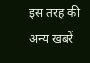इस तरह की अन्य खबरें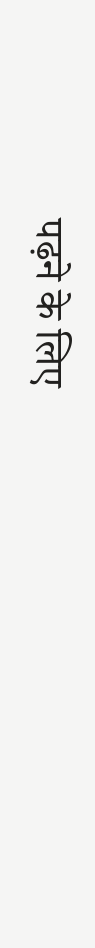पढ़ने के लिए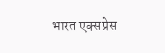भारत एक्सप्रेस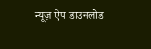न्यूज़ ऐप डाउनलोड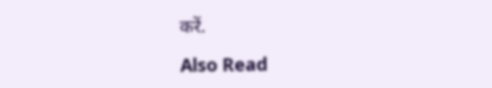करें.

Also Read